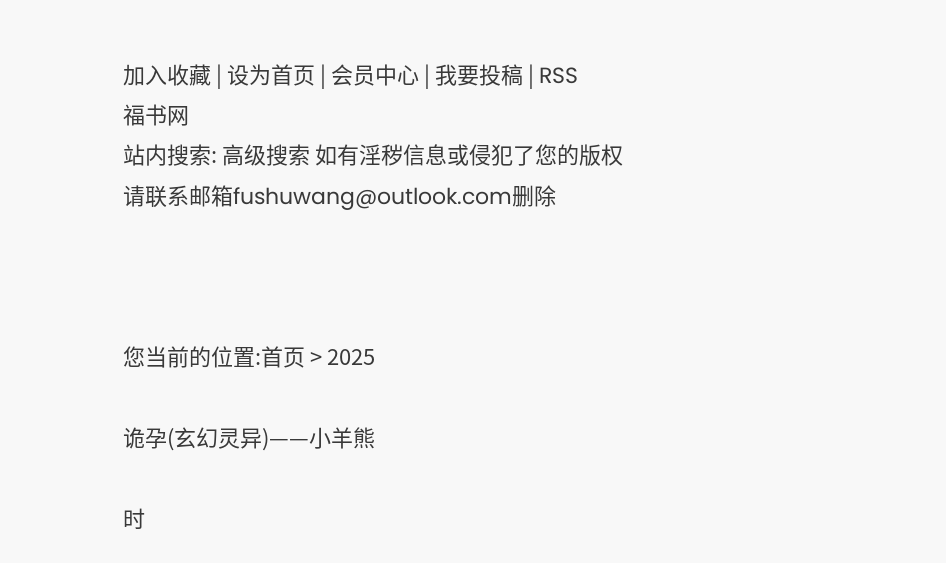加入收藏 | 设为首页 | 会员中心 | 我要投稿 | RSS
福书网
站内搜索: 高级搜索 如有淫秽信息或侵犯了您的版权请联系邮箱fushuwang@outlook.com删除



您当前的位置:首页 > 2025

诡孕(玄幻灵异)——小羊熊

时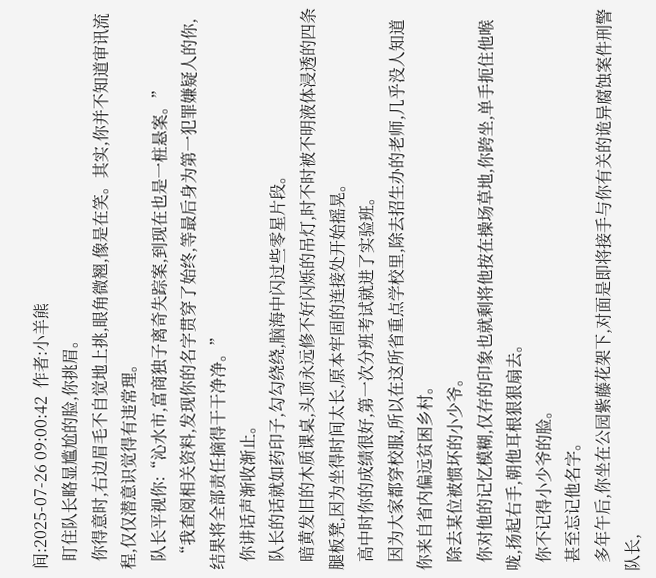间:2025-07-26 09:00:42  作者:小羊熊
  盯住队长略显尴尬的脸,你挑眉。
  你得意时,右边眉毛不自觉地上挑,眼角微翘,像是在笑。其实,你并不知道审讯流程,仅仅潜意识觉得有违常理。
  队长平视你:“沁水市,富商独子离奇失踪案,到现在也是一桩悬案。”
  “我查阅相关资料,发现你的名字贯穿了始终,等最后身为第一犯罪嫌疑人的你,结果将全部责任摘得干干净净。”
  你讲话声渐收渐止。
  队长的话就如药印子,勾勾绕绕,脑海中闪过些零星片段。
  暗黄发旧的木质课桌,头顶永远修不好闪烁的吊灯,时不时被不明液体浸透的四条腿板凳,因为坐得时间太长,原本牢固的连接处开始摇晃。
  高中时你的成绩很好,第一次分班考试就进了实验班。
  因为大家都穿校服,所以在这所省重点学校里,除去招生办的老师,几乎没人知道你来自省内偏远贫困乡村。
  除去某位被惯坏的小少爷。
  你对他的记忆模糊,仅存的印象也就剩将他按在操场草地,你跨坐,单手扼住他喉咙,扬起右手,朝他耳根狠狠扇去。
  你不记得小少爷的脸。
  甚至忘记他名字。
  多年午后,你坐在公园紫藤花架下,对面是即将接手与你有关的诡异腐蚀案件刑警队长,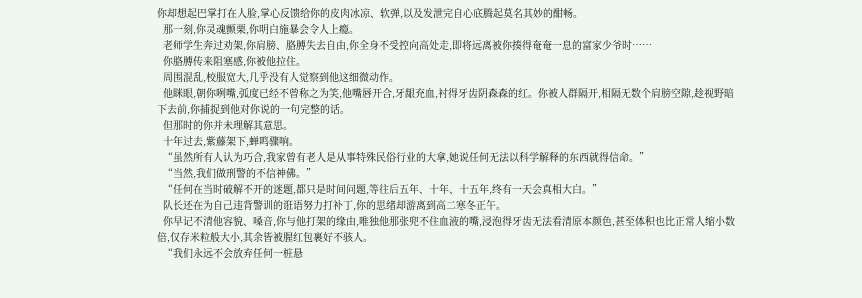你却想起巴掌打在人脸,掌心反馈给你的皮肉冰凉、软弹,以及发泄完自心底腾起莫名其妙的酣畅。
  那一刻,你灵魂颤栗,你明白施暴会令人上瘾。
  老师学生奔过劝架,你肩膀、胳膊失去自由,你全身不受控向高处走,即将远离被你揍得奄奄一息的富家少爷时……
  你胳膊传来阻塞感,你被他拉住。
  周围混乱,校服宽大,几乎没有人觉察到他这细微动作。
  他眯眼,朝你咧嘴,弧度已经不曾称之为笑,他嘴唇开合,牙龈充血,衬得牙齿阴森森的红。你被人群隔开,相隔无数个肩膀空隙,趁视野暗下去前,你捕捉到他对你说的一句完整的话。
  但那时的你并未理解其意思。
  十年过去,紫藤架下,蝉鸣骤响。
  “虽然所有人认为巧合,我家曾有老人是从事特殊民俗行业的大拿,她说任何无法以科学解释的东西就得信命。”
  “当然,我们做刑警的不信神佛。”
  “任何在当时破解不开的迷题,都只是时间问题,等往后五年、十年、十五年,终有一天会真相大白。”
  队长还在为自己违背警训的诳语努力打补丁,你的思绪却游离到高二寒冬正午。
  你早记不清他容貌、嗓音,你与他打架的缘由,唯独他那张兜不住血液的嘴,浸泡得牙齿无法看清原本颜色,甚至体积也比正常人缩小数倍,仅存米粒般大小,其余皆被腥红包裹好不骇人。
  “我们永远不会放弃任何一桩悬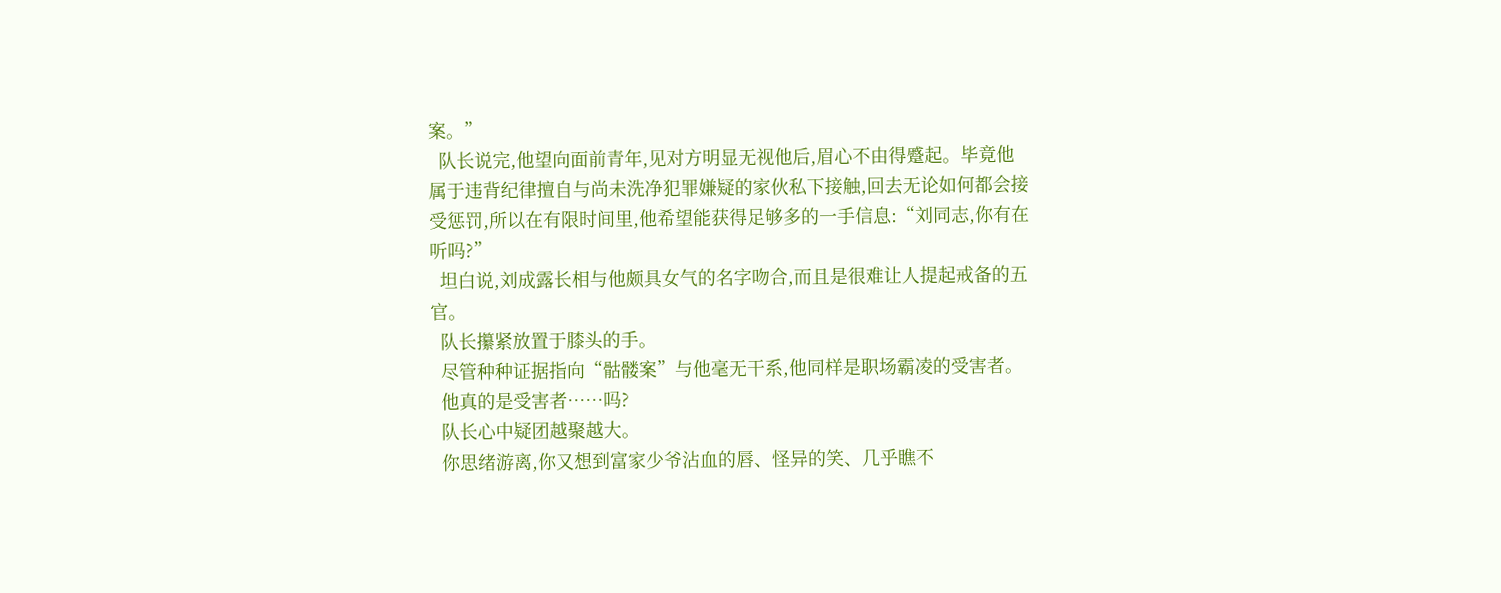案。”
  队长说完,他望向面前青年,见对方明显无视他后,眉心不由得蹙起。毕竟他属于违背纪律擅自与尚未洗净犯罪嫌疑的家伙私下接触,回去无论如何都会接受惩罚,所以在有限时间里,他希望能获得足够多的一手信息:“刘同志,你有在听吗?”
  坦白说,刘成露长相与他颇具女气的名字吻合,而且是很难让人提起戒备的五官。
  队长攥紧放置于膝头的手。
  尽管种种证据指向“骷髅案”与他毫无干系,他同样是职场霸凌的受害者。
  他真的是受害者……吗?
  队长心中疑团越聚越大。
  你思绪游离,你又想到富家少爷沾血的唇、怪异的笑、几乎瞧不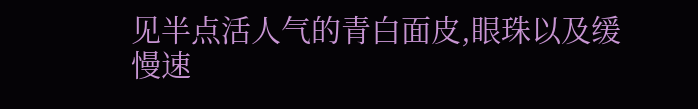见半点活人气的青白面皮,眼珠以及缓慢速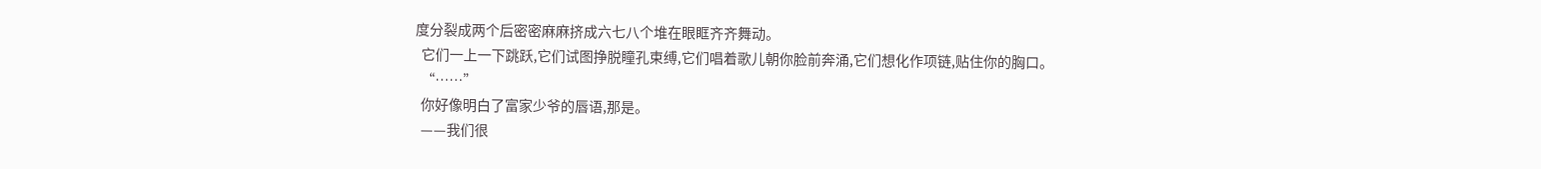度分裂成两个后密密麻麻挤成六七八个堆在眼眶齐齐舞动。
  它们一上一下跳跃,它们试图挣脱瞳孔束缚,它们唱着歌儿朝你脸前奔涌,它们想化作项链,贴住你的胸口。
  “……”
  你好像明白了富家少爷的唇语,那是。
  ——我们很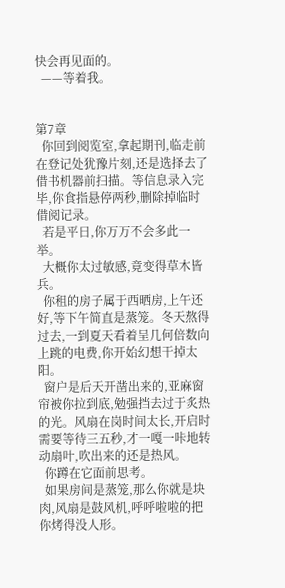快会再见面的。
  ——等着我。


第7章
  你回到阅览室,拿起期刊,临走前在登记处犹豫片刻,还是选择去了借书机器前扫描。等信息录入完毕,你食指悬停两秒,删除掉临时借阅记录。
  若是平日,你万万不会多此一举。
  大概你太过敏感,竟变得草木皆兵。
  你租的房子属于西晒房,上午还好,等下午简直是蒸笼。冬天熬得过去,一到夏天看着呈几何倍数向上跳的电费,你开始幻想干掉太阳。
  窗户是后天开凿出来的,亚麻窗帘被你拉到底,勉强挡去过于炙热的光。风扇在岗时间太长,开启时需要等待三五秒,才一嘎一咔地转动扇叶,吹出来的还是热风。
  你蹲在它面前思考。
  如果房间是蒸笼,那么你就是块肉,风扇是鼓风机,呼呼啦啦的把你烤得没人形。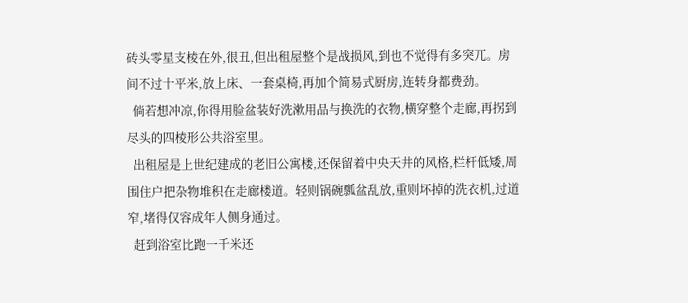砖头零星支棱在外,很丑,但出租屋整个是战损风,到也不觉得有多突兀。房间不过十平米,放上床、一套桌椅,再加个简易式厨房,连转身都费劲。
  倘若想冲凉,你得用脸盆装好洗漱用品与换洗的衣物,横穿整个走廊,再拐到尽头的四棱形公共浴室里。
  出租屋是上世纪建成的老旧公寓楼,还保留着中央天井的风格,栏杆低矮,周围住户把杂物堆积在走廊楼道。轻则锅碗瓢盆乱放,重则坏掉的洗衣机,过道窄,堵得仅容成年人侧身通过。
  赶到浴室比跑一千米还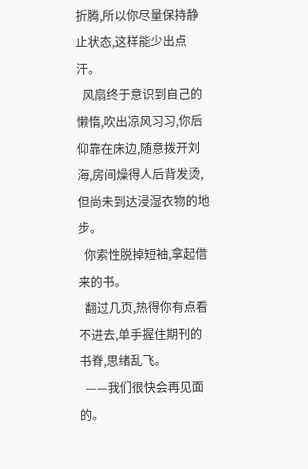折腾,所以你尽量保持静止状态,这样能少出点汗。
  风扇终于意识到自己的懒惰,吹出凉风习习,你后仰靠在床边,随意拨开刘海,房间燥得人后背发烫,但尚未到达浸湿衣物的地步。
  你索性脱掉短袖,拿起借来的书。
  翻过几页,热得你有点看不进去,单手握住期刊的书脊,思绪乱飞。
  ——我们很快会再见面的。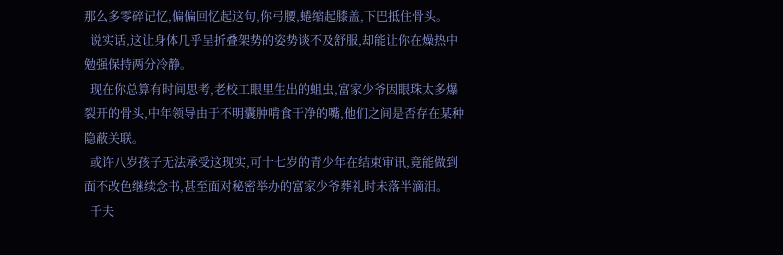那么多零碎记忆,偏偏回忆起这句,你弓腰,蜷缩起膝盖,下巴抵住骨头。
  说实话,这让身体几乎呈折叠架势的姿势谈不及舒服,却能让你在燥热中勉强保持两分冷静。
  现在你总算有时间思考,老校工眼里生出的蛆虫,富家少爷因眼珠太多爆裂开的骨头,中年领导由于不明囊肿啃食干净的嘴,他们之间是否存在某种隐蔽关联。
  或许八岁孩子无法承受这现实,可十七岁的青少年在结束审讯,竟能做到面不改色继续念书,甚至面对秘密举办的富家少爷葬礼时未落半滴泪。
  千夫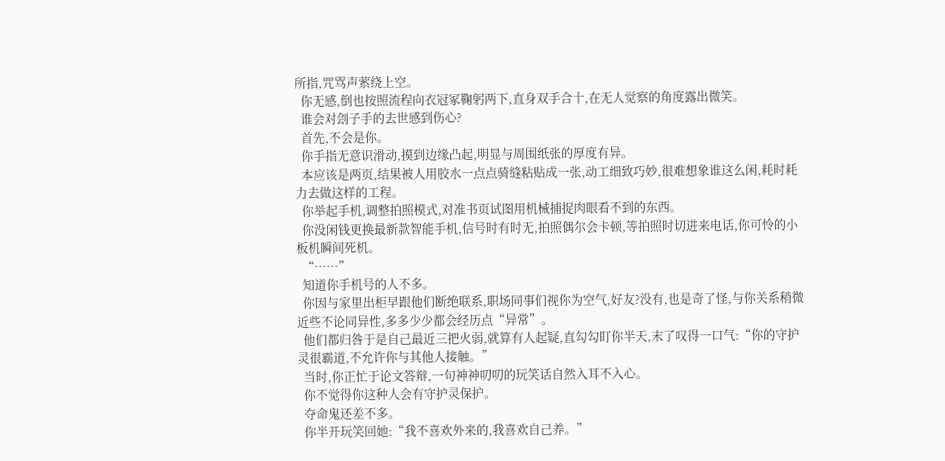所指,咒骂声萦绕上空。
  你无感,倒也按照流程向衣冠冢鞠躬两下,直身双手合十,在无人觉察的角度露出微笑。
  谁会对刽子手的去世感到伤心?
  首先,不会是你。
  你手指无意识滑动,摸到边缘凸起,明显与周围纸张的厚度有异。
  本应该是两页,结果被人用胶水一点点骑缝粘贴成一张,动工细致巧妙,很难想象谁这么闲,耗时耗力去做这样的工程。
  你举起手机,调整拍照模式,对准书页试图用机械捕捉肉眼看不到的东西。
  你没闲钱更换最新款智能手机,信号时有时无,拍照偶尔会卡顿,等拍照时切进来电话,你可怜的小板机瞬间死机。
  “……”
  知道你手机号的人不多。
  你因与家里出柜早跟他们断绝联系,职场同事们视你为空气,好友?没有,也是奇了怪,与你关系稍微近些不论同异性,多多少少都会经历点“异常”。
  他们都归咎于是自己最近三把火弱,就算有人起疑,直勾勾盯你半天,末了叹得一口气:“你的守护灵很霸道,不允许你与其他人接触。”
  当时,你正忙于论文答辩,一句神神叨叨的玩笑话自然入耳不入心。
  你不觉得你这种人会有守护灵保护。
  夺命鬼还差不多。
  你半开玩笑回她:“我不喜欢外来的,我喜欢自己养。”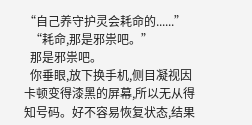“自己养守护灵会耗命的......”
  “耗命,那是邪祟吧。”
  那是邪祟吧。
  你垂眼,放下换手机,侧目凝视因卡顿变得漆黑的屏幕,所以无从得知号码。好不容易恢复状态,结果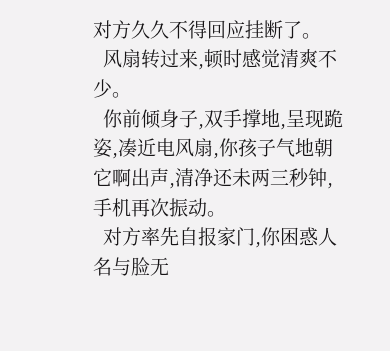对方久久不得回应挂断了。
  风扇转过来,顿时感觉清爽不少。
  你前倾身子,双手撑地,呈现跪姿,凑近电风扇,你孩子气地朝它啊出声,清净还未两三秒钟,手机再次振动。
  对方率先自报家门,你困惑人名与脸无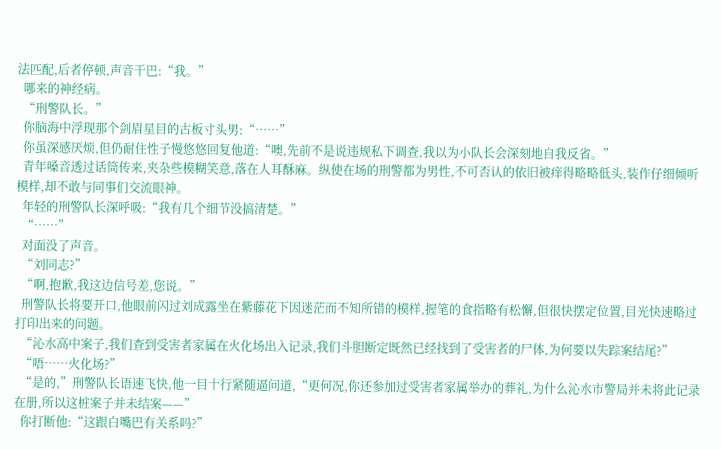法匹配,后者停顿,声音干巴:“我。”
  哪来的神经病。
  “刑警队长。”
  你脑海中浮现那个剑眉星目的古板寸头男:“……”
  你虽深感厌烦,但仍耐住性子慢悠悠回复他道:“噢,先前不是说违规私下调查,我以为小队长会深刻地自我反省。”
  青年嗓音透过话筒传来,夹杂些模糊笑意,落在人耳酥麻。纵使在场的刑警都为男性,不可否认的依旧被痒得略略低头,装作仔细倾听模样,却不敢与同事们交流眼神。
  年轻的刑警队长深呼吸:“我有几个细节没搞清楚。”
  “……”
  对面没了声音。
  “刘同志?”
  “啊,抱歉,我这边信号差,您说。”
  刑警队长将要开口,他眼前闪过刘成露坐在紫藤花下因迷茫而不知所错的模样,握笔的食指略有松懈,但很快摆定位置,目光快速略过打印出来的问题。
  “沁水高中案子,我们查到受害者家属在火化场出入记录,我们斗胆断定既然已经找到了受害者的尸体,为何要以失踪案结尾?”
  “唔……火化场?”
  “是的,”刑警队长语速飞快,他一目十行紧随逼问道,“更何况,你还参加过受害者家属举办的葬礼,为什么沁水市警局并未将此记录在册,所以这桩案子并未结案——”
  你打断他:“这跟白嘴巴有关系吗?”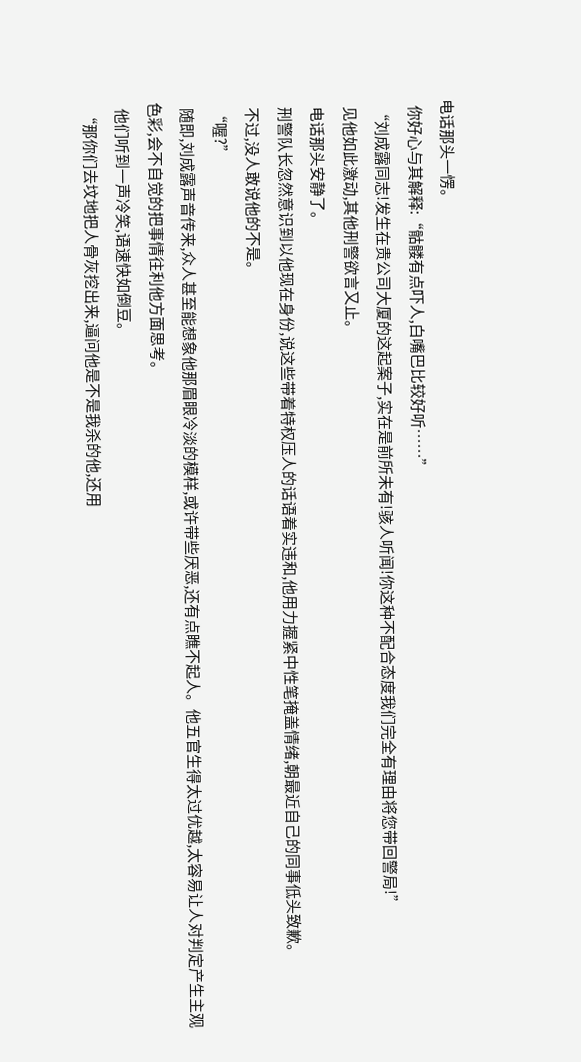电话那头一愣。
  你好心与其解释:“骷髅有点吓人,白嘴巴比较好听……”
  “刘成露同志!发生在贵公司大厦的这起案子,实在是前所未有!骇人听闻!你这种不配合态度我们完全有理由将您带回警局!”
  见他如此激动,其他刑警欲言又止。
  电话那头安静了。
  刑警队长忽然意识到以他现在身份,说这些带着特权压人的话语着实违和,他用力握紧中性笔掩盖情绪,朝最近自己的同事低头致歉。
  不过,没人敢说他的不是。
  “喔?”
  随即,刘成露声音传来,众人甚至能想象他那眉眼冷淡的模样,或许带些厌恶,还有点瞧不起人。他五官生得太过优越,太容易让人对判定产生主观色彩,会不自觉的把事情往利他方面思考。
  他们听到一声冷笑,语速快如倒豆。
  “那你们去坟地把人骨灰挖出来,逼问他是不是我杀的他,还用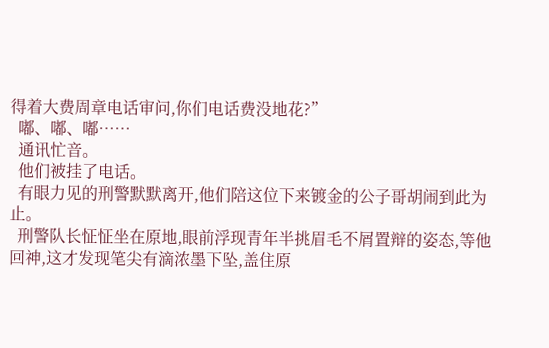得着大费周章电话审问,你们电话费没地花?”
  嘟、嘟、嘟……
  通讯忙音。
  他们被挂了电话。
  有眼力见的刑警默默离开,他们陪这位下来镀金的公子哥胡闹到此为止。
  刑警队长怔怔坐在原地,眼前浮现青年半挑眉毛不屑置辩的姿态,等他回神,这才发现笔尖有滴浓墨下坠,盖住原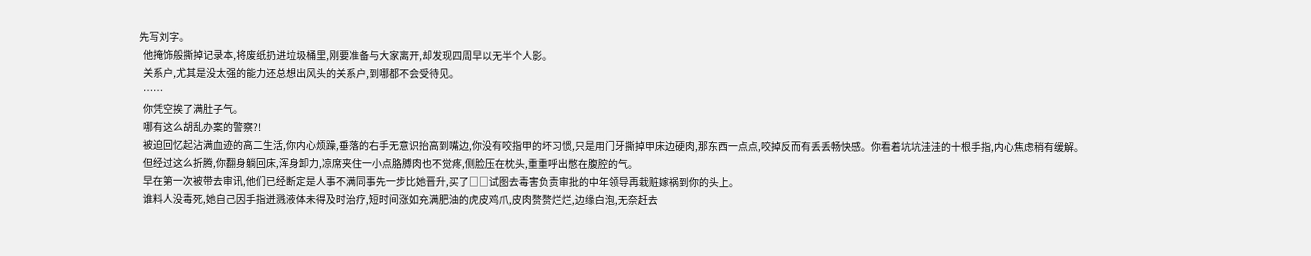先写刘字。
  他掩饰般撕掉记录本,将废纸扔进垃圾桶里,刚要准备与大家离开,却发现四周早以无半个人影。
  关系户,尤其是没太强的能力还总想出风头的关系户,到哪都不会受待见。
  ……
  你凭空挨了满肚子气。
  哪有这么胡乱办案的警察?!
  被迫回忆起沾满血迹的高二生活,你内心烦躁,垂落的右手无意识抬高到嘴边,你没有咬指甲的坏习惯,只是用门牙撕掉甲床边硬肉,那东西一点点,咬掉反而有丢丢畅快感。你看着坑坑洼洼的十根手指,内心焦虑稍有缓解。
  但经过这么折腾,你翻身躺回床,浑身卸力,凉席夹住一小点胳膊肉也不觉疼,侧脸压在枕头,重重呼出憋在腹腔的气。
  早在第一次被带去审讯,他们已经断定是人事不满同事先一步比她晋升,买了□□试图去毒害负责审批的中年领导再栽赃嫁祸到你的头上。
  谁料人没毒死,她自己因手指迸溅液体未得及时治疗,短时间涨如充满肥油的虎皮鸡爪,皮肉赘赘烂烂,边缘白泡,无奈赶去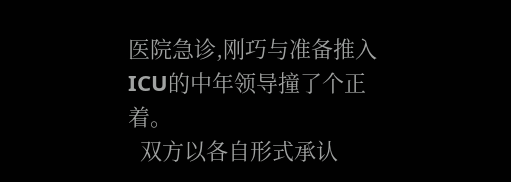医院急诊,刚巧与准备推入ICU的中年领导撞了个正着。
  双方以各自形式承认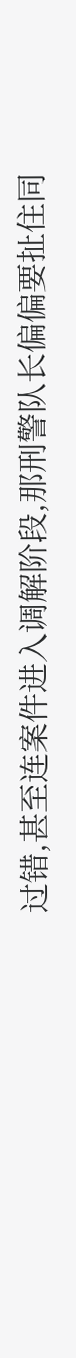过错,甚至连案件进入调解阶段,那刑警队长偏偏要扯住同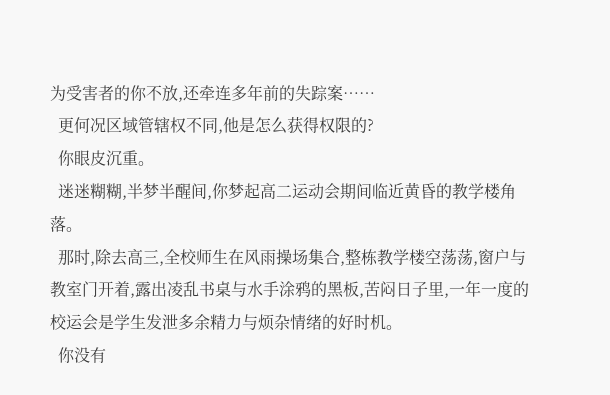为受害者的你不放,还牵连多年前的失踪案……
  更何况区域管辖权不同,他是怎么获得权限的?
  你眼皮沉重。
  迷迷糊糊,半梦半醒间,你梦起高二运动会期间临近黄昏的教学楼角落。
  那时,除去高三,全校师生在风雨操场集合,整栋教学楼空荡荡,窗户与教室门开着,露出凌乱书桌与水手涂鸦的黑板,苦闷日子里,一年一度的校运会是学生发泄多余精力与烦杂情绪的好时机。
  你没有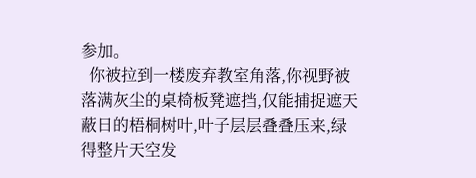参加。
  你被拉到一楼废弃教室角落,你视野被落满灰尘的桌椅板凳遮挡,仅能捕捉遮天蔽日的梧桐树叶,叶子层层叠叠压来,绿得整片天空发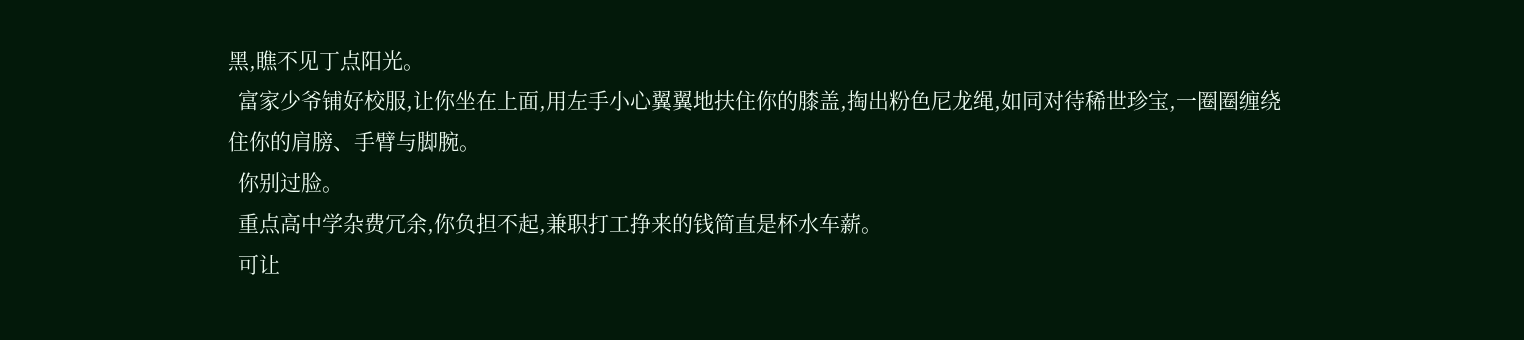黑,瞧不见丁点阳光。
  富家少爷铺好校服,让你坐在上面,用左手小心翼翼地扶住你的膝盖,掏出粉色尼龙绳,如同对待稀世珍宝,一圈圈缠绕住你的肩膀、手臂与脚腕。
  你别过脸。
  重点高中学杂费冗余,你负担不起,兼职打工挣来的钱简直是杯水车薪。
  可让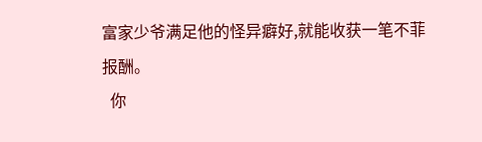富家少爷满足他的怪异癖好,就能收获一笔不菲报酬。
  你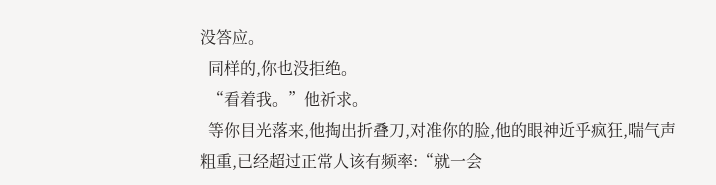没答应。
  同样的,你也没拒绝。
  “看着我。”他祈求。
  等你目光落来,他掏出折叠刀,对准你的脸,他的眼神近乎疯狂,喘气声粗重,已经超过正常人该有频率:“就一会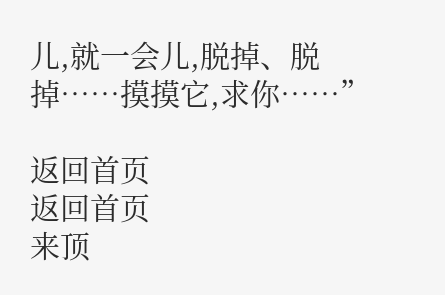儿,就一会儿,脱掉、脱掉……摸摸它,求你……”

返回首页
返回首页
来顶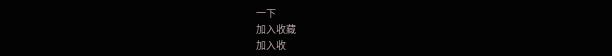一下
加入收藏
加入收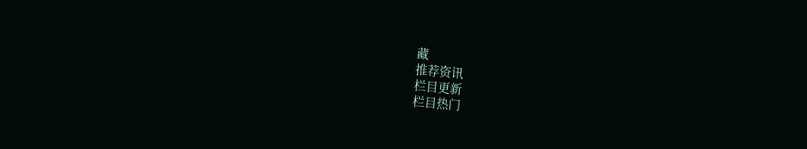藏
推荐资讯
栏目更新
栏目热门